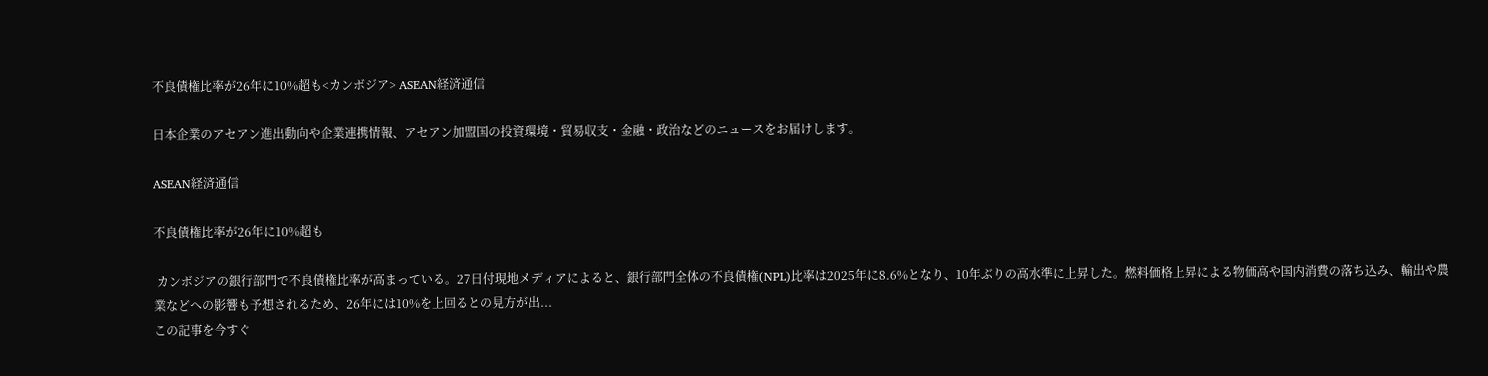不良債権比率が26年に10%超も<カンボジア> ASEAN経済通信

日本企業のアセアン進出動向や企業連携情報、アセアン加盟国の投資環境・貿易収支・金融・政治などのニュースをお届けします。

ASEAN経済通信

不良債権比率が26年に10%超も

 カンボジアの銀行部門で不良債権比率が高まっている。27日付現地メディアによると、銀行部門全体の不良債権(NPL)比率は2025年に8.6%となり、10年ぶりの高水準に上昇した。燃料価格上昇による物価高や国内消費の落ち込み、輸出や農業などへの影響も予想されるため、26年には10%を上回るとの見方が出...
この記事を今すぐ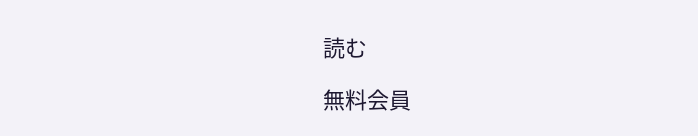読む

無料会員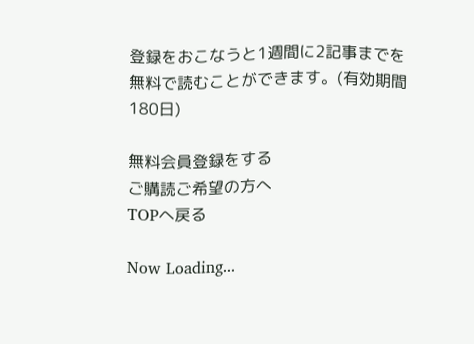登録をおこなうと1週間に2記事までを無料で読むことができます。(有効期間180日)

無料会員登録をする
ご購読ご希望の方へ
TOPへ戻る

Now Loading...